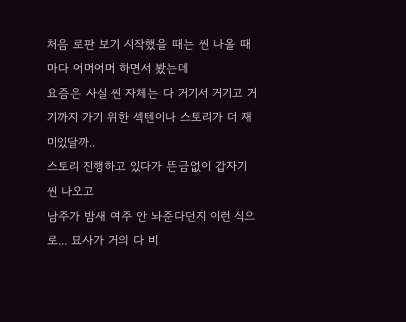처음 로판 보기 시작했을 때는 씬 나올 때마다 어머어머 하면서 봤는데
요즘은 사실 씬 자체는 다 거기서 거기고 거기까지 가기 위한 섹텐이나 스토리가 더 재미있달까..
스토리 진행하고 있다가 뜬금없이 갑자기 씬 나오고
남주가 밤새 여주 안 놔준다던지 이런 식으로... 묘사가 거의 다 비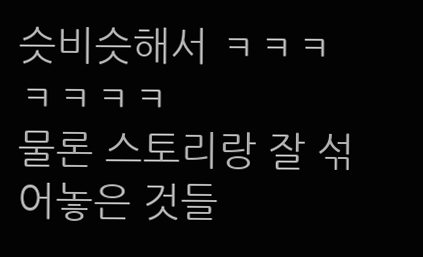슷비슷해서 ㅋㅋㅋㅋㅋㅋㅋ
물론 스토리랑 잘 섞어놓은 것들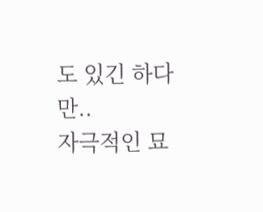도 있긴 하다만..
자극적인 묘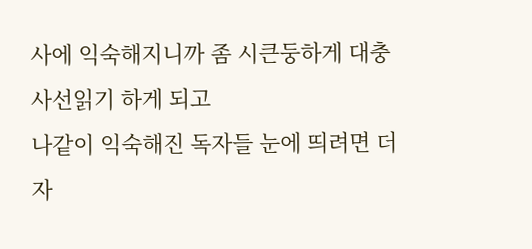사에 익숙해지니까 좀 시큰둥하게 대충 사선읽기 하게 되고
나같이 익숙해진 독자들 눈에 띄려면 더 자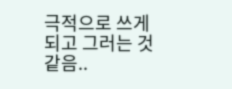극적으로 쓰게 되고 그러는 것 같음..